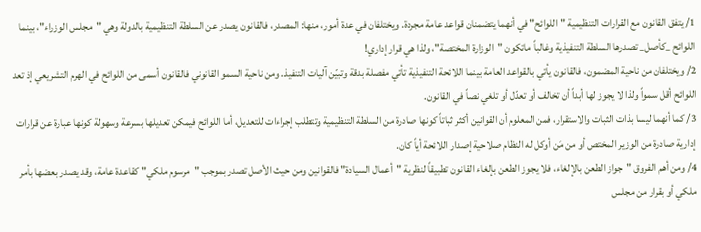1/ يتفق القانون مع القرارات التنظيمية "اللوائح" في أنهما يتضمنان قواعد عامة مجردة. ويختلفان في عدة أمور، منها: المصدر، فالقانون يصدر عن السلطة التنظيمية بالدولة وهي "مجلس الوزراء"، بينما اللوائح _كأصل_ تصدرها السلطة التنفيذية وغالباً ماتكون "الوزارة المختصة"، ولذا هي قرار إداري!
2/ ويختلفان من ناحية المضمون، فالقانون يأتي بالقواعد العامة بينما اللائحة التنفيذية تأتي مفصلة بدقة وتبيّن آليات التنفيذ. ومن ناحية السمو القانوني فالقانون أسمى من اللوائح في الهرم التشريعي إذ تعد اللوائح أقل سمواً ولذا لا يجوز لها أبداً أن تخالف أو تعدّل أو تلغي نصاً في القانون.
3/ كما أنهما ليسا بذات الثبات والاستقرار، فمن المعلوم أن القوانين أكثر ثباتاً كونها صادرة من السلطة التنظيمية وتتطلب إجراءات للتعديل، أما اللوائح فيمكن تعديلها بسرعة وسهولة كونها عبارة عن قرارات إدارية صادرة من الوزير المختص أو من مَن أوكل له النظام صلاحية إصدار اللائحة أياً كان.
4/ ومن أهم الفروق "جواز الطعن بالإلغاء، فلا يجوز الطعن بإلغاء القانون تطبيقاً لنظرية "أعمال السيادة" فالقوانين ومن حيث الأصل تصدر بموجب "مرسوم ملكي" كقاعدة عامة، وقد يصدر بعضها بأمر ملكي أو بقرار من مجلس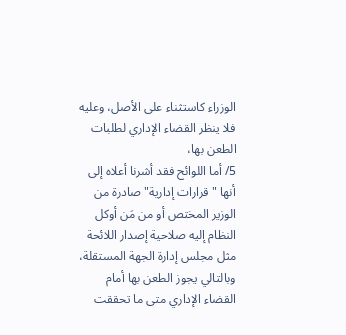الوزراء كاستثناء على الأصل، وعليه فلا ينظر القضاء الإداري لطلبات الطعن بها،
5/ أما اللوائح فقد أشرنا أعلاه إلى أنها "قرارات إدارية" صادرة من الوزير المختص أو من مَن أوكل النظام إليه صلاحية إصدار اللائحة مثل مجلس إدارة الجهة المستقلة، وبالتالي يجوز الطعن بها أمام القضاء الإداري متى ما تحققت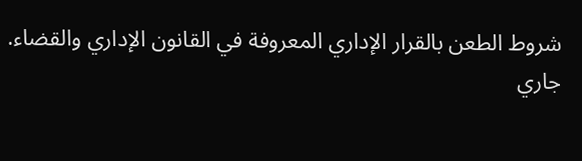شروط الطعن بالقرار الإداري المعروفة في القانون الإداري والقضاء.
جاري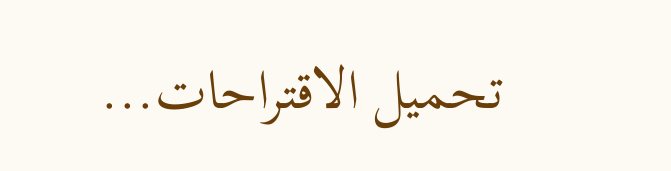تحميل الاقتراحات...